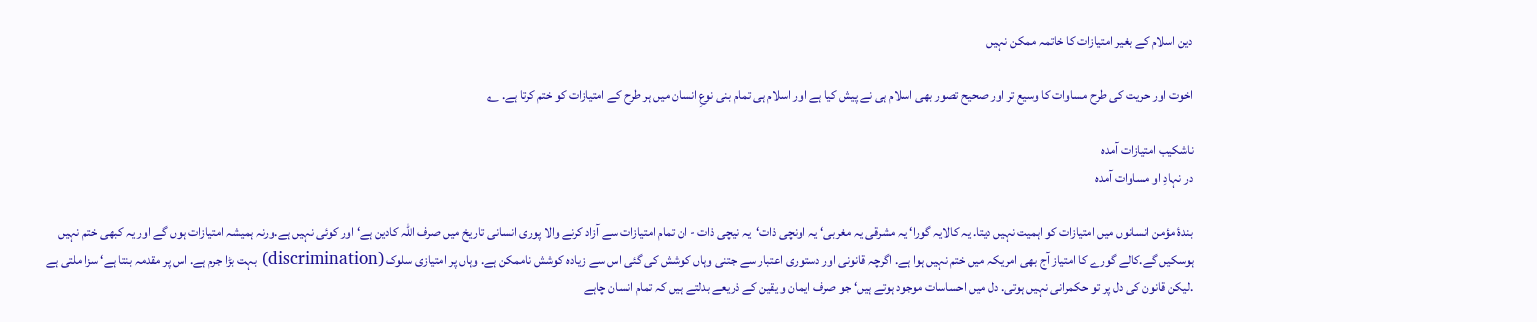دین اسلام کے بغیر امتیازات کا خاتمہ ممکن نہیں

اخوت اور حریت کی طرح مساوات کا وسیع تر اور صحیح تصور بھی اسلام ہی نے پیش کیا ہے اور اسلام ہی تمام بنی نوعِ انسان میں ہر طرح کے امتیازات کو ختم کرتا ہے. ؎

ناشکیب امتیازات آمدہ
در نہادِ او مساوات آمدہ

بندۂ مؤمن انسانوں میں امتیازات کو اہمیت نہیں دیتا. یہ کالایہ گورا‘ یہ مشرقی یہ مغربی‘ یہ اونچی ذات‘یہ نیچی ذات - ان تمام امتیازات سے آزاد کرنے والا پوری انسانی تاریخ میں صرف اللہ کادین ہے‘ اور کوئی نہیں ہے.ورنہ ہمیشہ امتیازات ہوں گے اور یہ کبھی ختم نہیں ہوسکیں گے.کالے گورے کا امتیاز آج بھی امریکہ میں ختم نہیں ہوا ہے. اگرچہ قانونی اور دستوری اعتبار سے جتنی وہاں کوشش کی گئی اس سے زیادہ کوشش ناممکن ہے. وہاں پر امتیازی سلوک (discrimination) بہت بڑا جرم ہے. اس پر مقدمہ بنتا ہے‘ سزا ملتی ہے .لیکن قانون کی دل پر تو حکمرانی نہیں ہوتی. دل میں احساسات موجود ہوتے ہیں‘ جو صرف ایمان و یقین کے ذریعے بدلتے ہیں کہ تمام انسان چاہے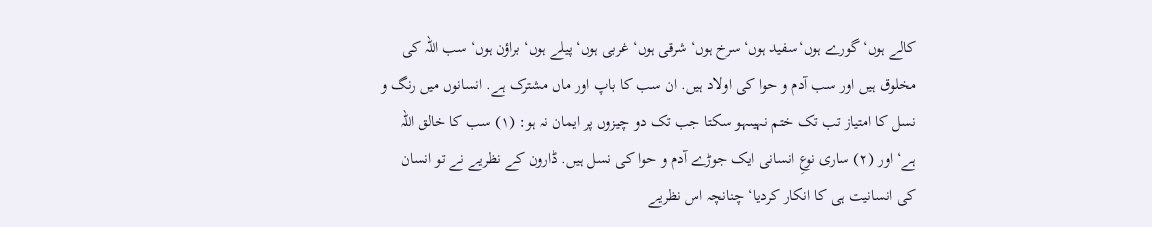کالے ہوں‘ گورے ہوں‘سفید ہوں‘سرخ ہوں‘ شرقی ہوں‘ غربی ہوں‘ پیلے ہوں‘ براؤن ہوں‘ سب اللہ کی مخلوق ہیں اور سب آدم و حوا کی اولاد ہیں. ان سب کا باپ اور ماں مشترک ہے. انسانوں میں رنگ و نسل کا امتیاز تب تک ختم نہیںہو سکتا جب تک دو چیزوں پر ایمان نہ ہو: (۱) سب کا خالق اللہ ہے‘ اور (۲) ساری نوعِ انسانی ایک جوڑے آدم و حوا کی نسل ہیں. ڈارون کے نظریے نے تو انسان کی انسانیت ہی کا انکار کردیا‘ چنانچہ اس نظریے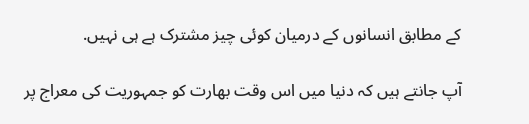کے مطابق انسانوں کے درمیان کوئی چیز مشترک ہے ہی نہیں.

آپ جانتے ہیں کہ دنیا میں اس وقت بھارت کو جمہوریت کی معراج پر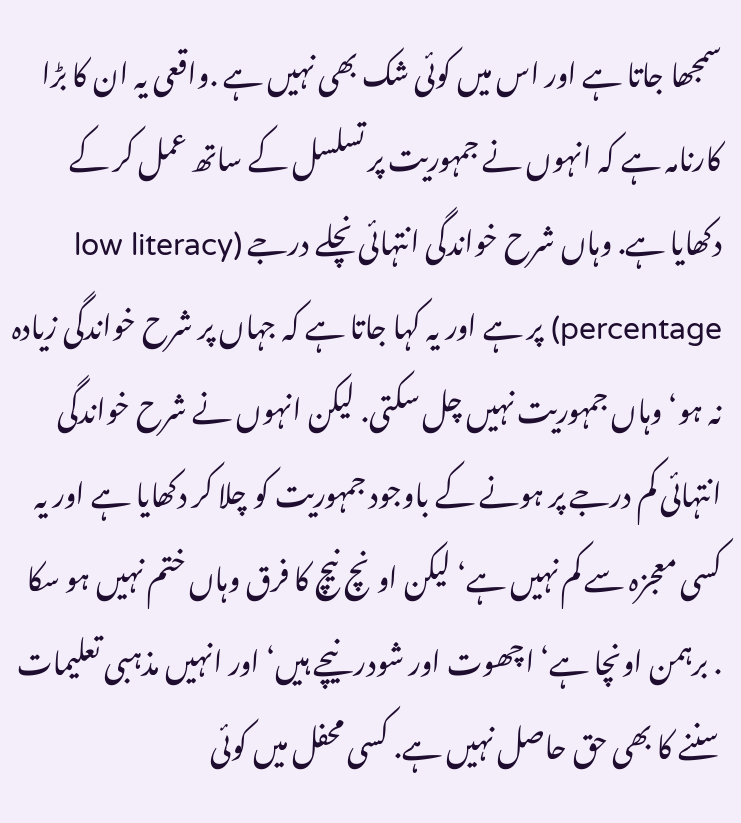سمجھا جاتا ہے اور اس میں کوئی شک بھی نہیں ہے .واقعی یہ ان کا بڑا کارنامہ ہے کہ انہوں نے جمہوریت پر تسلسل کے ساتھ عمل کر کے دکھایا ہے. وہاں شرح خواندگی انتہائی نچلے درجے (low literacy percentage) پر ہے اور یہ کہا جاتا ہے کہ جہاں پر شرح خواندگی زیادہ نہ ہو‘ وہاں جمہوریت نہیں چل سکتی. لیکن انہوں نے شرح خواندگی انتہائی کم درجے پر ہونے کے باوجود جمہوریت کو چلا کر دکھایا ہے اور یہ کسی معجزہ سے کم نہیں ہے‘ لیکن اونچ نیچ کا فرق وہاں ختم نہیں ہو سکا . برہمن اونچا ہے‘ اچھوت اور شودر نیچے ہیں‘ اور انہیں مذہبی تعلیمات سننے کا بھی حق حاصل نہیں ہے. کسی محفل میں کوئی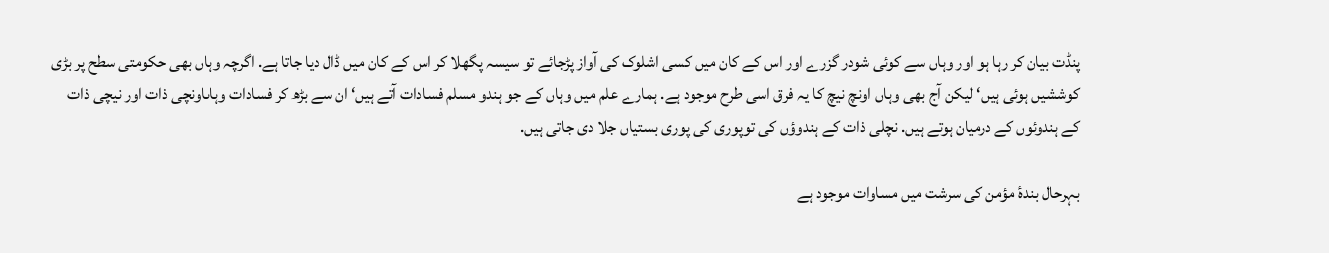پنڈت بیان کر رہا ہو اور وہاں سے کوئی شودر گزرے اور اس کے کان میں کسی اشلوک کی آواز پڑجائے تو سیسہ پگھلا کر اس کے کان میں ڈال دیا جاتا ہے. اگرچہ وہاں بھی حکومتی سطح پر بڑی کوششیں ہوئی ہیں‘ لیکن آج بھی وہاں اونچ نیچ کا یہ فرق اسی طرح موجود ہے. ہمارے علم میں وہاں کے جو ہندو مسلم فسادات آتے ہیں‘ ان سے بڑھ کر فسادات وہاںاونچی ذات اور نیچی ذات کے ہندوئوں کے درمیان ہوتے ہیں. نچلی ذات کے ہندوؤں کی توپوری کی پوری بستیاں جلا دی جاتی ہیں.

بہرحال بندۂ مؤمن کی سرشت میں مساوات موجود ہے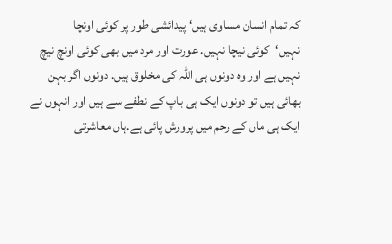کہ تمام انسان مساوی ہیں‘ پیدائشی طور پر کوئی اونچا نہیں‘کوئی نیچا نہیں. عورت اور مرد میں بھی کوئی اونچ نیچ نہیں ہے اور وہ دونوں ہی اللہ کی مخلوق ہیں. دونوں اگر بہن بھائی ہیں تو دونوں ایک ہی باپ کے نطفے سے ہیں اور انہوں نے ایک ہی ماں کے رحم میں پرورش پائی ہے.ہاں معاشرتی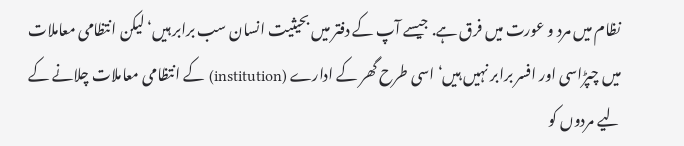نظام میں مرد و عورت میں فرق ہے. جیسے آپ کے دفتر میں بحیثیت انسان سب برابر ہیں‘لیکن انتظامی معاملات میں چپڑاسی اور افسر برابر نہیں ہیں‘اسی طرح گھر کے ادارے (institution) کے انتظامی معاملات چلانے کے لیے مردوں کو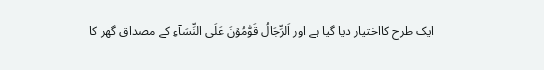ایک طرح کااختیار دیا گیا ہے اور اَلرِّجَالُ قَوّٰمُوۡنَ عَلَی النِّسَآءِ کے مصداق گھر کا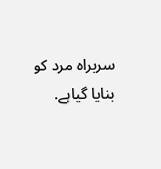سربراہ مرد کو بنایا گیاہے.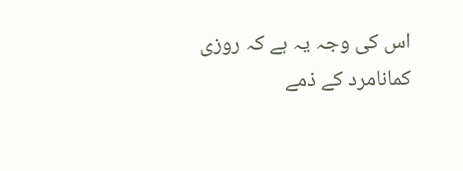اس کی وجہ یہ ہے کہ روزی کمانامرد کے ذمے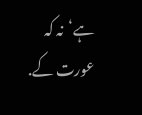ہے‘نہ کہ عورت کے.